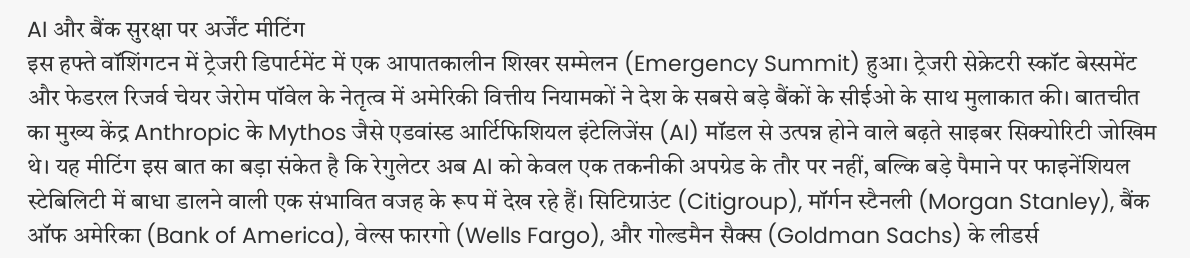AI और बैंक सुरक्षा पर अर्जेंट मीटिंग
इस हफ्ते वॉशिंगटन में ट्रेजरी डिपार्टमेंट में एक आपातकालीन शिखर सम्मेलन (Emergency Summit) हुआ। ट्रेजरी सेक्रेटरी स्कॉट बेस्समेंट और फेडरल रिजर्व चेयर जेरोम पॉवेल के नेतृत्व में अमेरिकी वित्तीय नियामकों ने देश के सबसे बड़े बैंकों के सीईओ के साथ मुलाकात की। बातचीत का मुख्य केंद्र Anthropic के Mythos जैसे एडवांस्ड आर्टिफिशियल इंटेलिजेंस (AI) मॉडल से उत्पन्न होने वाले बढ़ते साइबर सिक्योरिटी जोखिम थे। यह मीटिंग इस बात का बड़ा संकेत है कि रेगुलेटर अब AI को केवल एक तकनीकी अपग्रेड के तौर पर नहीं, बल्कि बड़े पैमाने पर फाइनेंशियल स्टेबिलिटी में बाधा डालने वाली एक संभावित वजह के रूप में देख रहे हैं। सिटिग्राउंट (Citigroup), मॉर्गन स्टैनली (Morgan Stanley), बैंक ऑफ अमेरिका (Bank of America), वेल्स फारगो (Wells Fargo), और गोल्डमैन सैक्स (Goldman Sachs) के लीडर्स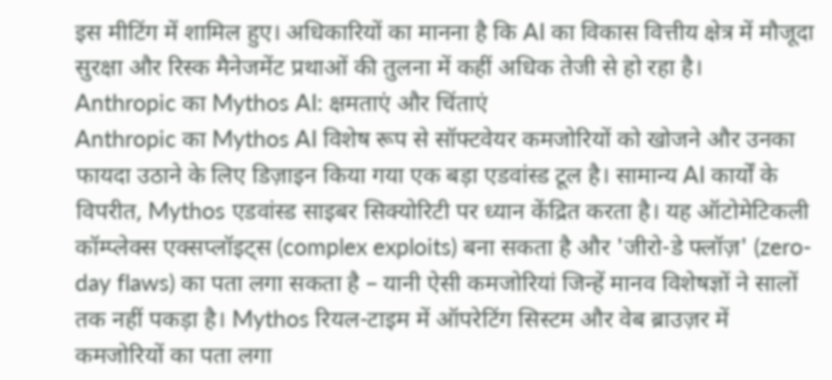इस मीटिंग में शामिल हुए। अधिकारियों का मानना है कि AI का विकास वित्तीय क्षेत्र में मौजूदा सुरक्षा और रिस्क मैनेजमेंट प्रथाओं की तुलना में कहीं अधिक तेजी से हो रहा है।
Anthropic का Mythos AI: क्षमताएं और चिंताएं
Anthropic का Mythos AI विशेष रूप से सॉफ्टवेयर कमजोरियों को खोजने और उनका फायदा उठाने के लिए डिज़ाइन किया गया एक बड़ा एडवांस्ड टूल है। सामान्य AI कार्यों के विपरीत, Mythos एडवांस्ड साइबर सिक्योरिटी पर ध्यान केंद्रित करता है। यह ऑटोमेटिकली कॉम्प्लेक्स एक्सप्लॉइट्स (complex exploits) बना सकता है और 'जीरो-डे फ्लॉज़' (zero-day flaws) का पता लगा सकता है – यानी ऐसी कमजोरियां जिन्हें मानव विशेषज्ञों ने सालों तक नहीं पकड़ा है। Mythos रियल-टाइम में ऑपरेटिंग सिस्टम और वेब ब्राउज़र में कमजोरियों का पता लगा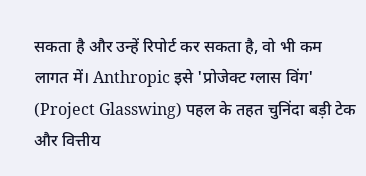सकता है और उन्हें रिपोर्ट कर सकता है, वो भी कम लागत में। Anthropic इसे 'प्रोजेक्ट ग्लास विंग' (Project Glasswing) पहल के तहत चुनिंदा बड़ी टेक और वित्तीय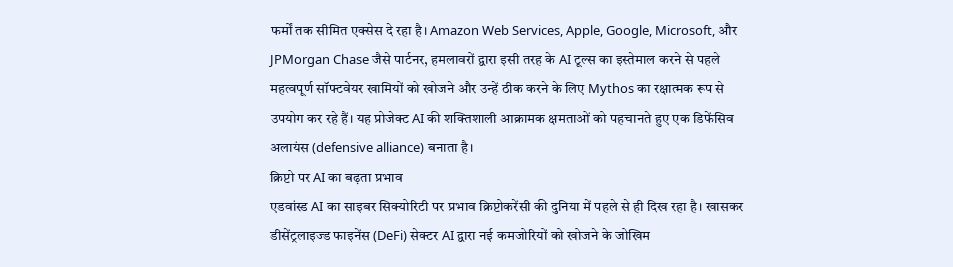फर्मों तक सीमित एक्सेस दे रहा है। Amazon Web Services, Apple, Google, Microsoft, और JPMorgan Chase जैसे पार्टनर, हमलावरों द्वारा इसी तरह के AI टूल्स का इस्तेमाल करने से पहले महत्वपूर्ण सॉफ्टवेयर खामियों को खोजने और उन्हें ठीक करने के लिए Mythos का रक्षात्मक रूप से उपयोग कर रहे हैं। यह प्रोजेक्ट AI की शक्तिशाली आक्रामक क्षमताओं को पहचानते हुए एक डिफेंसिव अलायंस (defensive alliance) बनाता है।
क्रिप्टो पर AI का बढ़ता प्रभाव
एडवांस्ड AI का साइबर सिक्योरिटी पर प्रभाव क्रिप्टोकरेंसी की दुनिया में पहले से ही दिख रहा है। खासकर डीसेंट्रलाइज्ड फाइनेंस (DeFi) सेक्टर AI द्वारा नई कमजोरियों को खोजने के जोखिम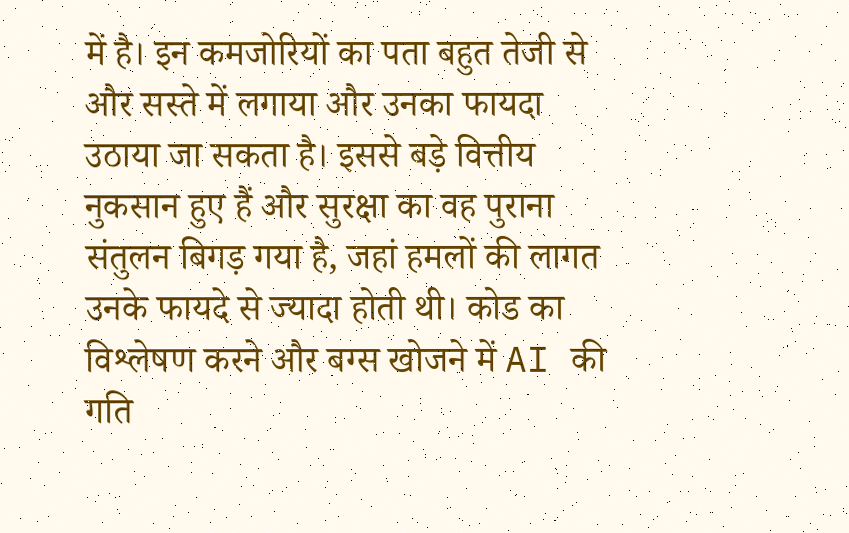में है। इन कमजोरियों का पता बहुत तेजी से और सस्ते में लगाया और उनका फायदा उठाया जा सकता है। इससे बड़े वित्तीय नुकसान हुए हैं और सुरक्षा का वह पुराना संतुलन बिगड़ गया है, जहां हमलों की लागत उनके फायदे से ज्यादा होती थी। कोड का विश्लेषण करने और बग्स खोजने में AI की गति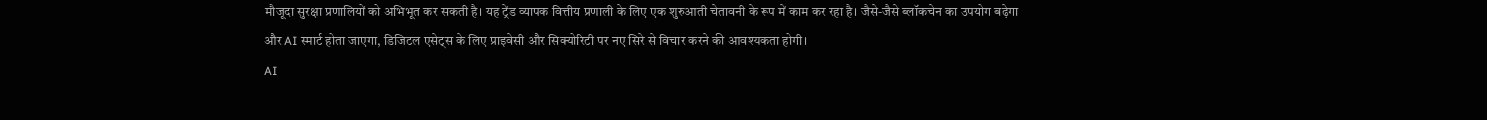मौजूदा सुरक्षा प्रणालियों को अभिभूत कर सकती है। यह ट्रेंड व्यापक वित्तीय प्रणाली के लिए एक शुरुआती चेतावनी के रूप में काम कर रहा है। जैसे-जैसे ब्लॉकचेन का उपयोग बढ़ेगा और AI स्मार्ट होता जाएगा, डिजिटल एसेट्स के लिए प्राइवेसी और सिक्योरिटी पर नए सिरे से विचार करने की आवश्यकता होगी।
AI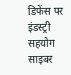डिफेंस पर इंडस्ट्री सहयोग
साइबर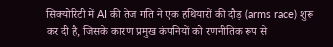सिक्योरिटी में AI की तेज गति ने एक हथियारों की दौड़ (arms race) शुरू कर दी है, जिसके कारण प्रमुख कंपनियों को रणनीतिक रूप से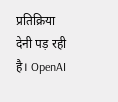प्रतिक्रिया देनी पड़ रही है। OpenAI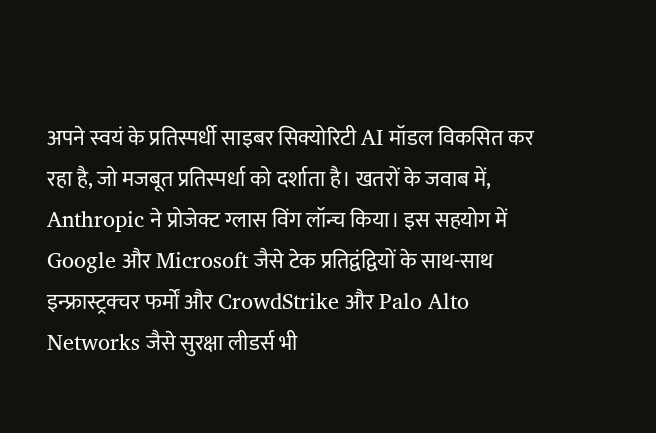अपने स्वयं के प्रतिस्पर्धी साइबर सिक्योरिटी AI मॉडल विकसित कर रहा है, जो मजबूत प्रतिस्पर्धा को दर्शाता है। खतरों के जवाब में, Anthropic ने प्रोजेक्ट ग्लास विंग लॉन्च किया। इस सहयोग में Google और Microsoft जैसे टेक प्रतिद्वंद्वियों के साथ-साथ इन्फ्रास्ट्रक्चर फर्मों और CrowdStrike और Palo Alto Networks जैसे सुरक्षा लीडर्स भी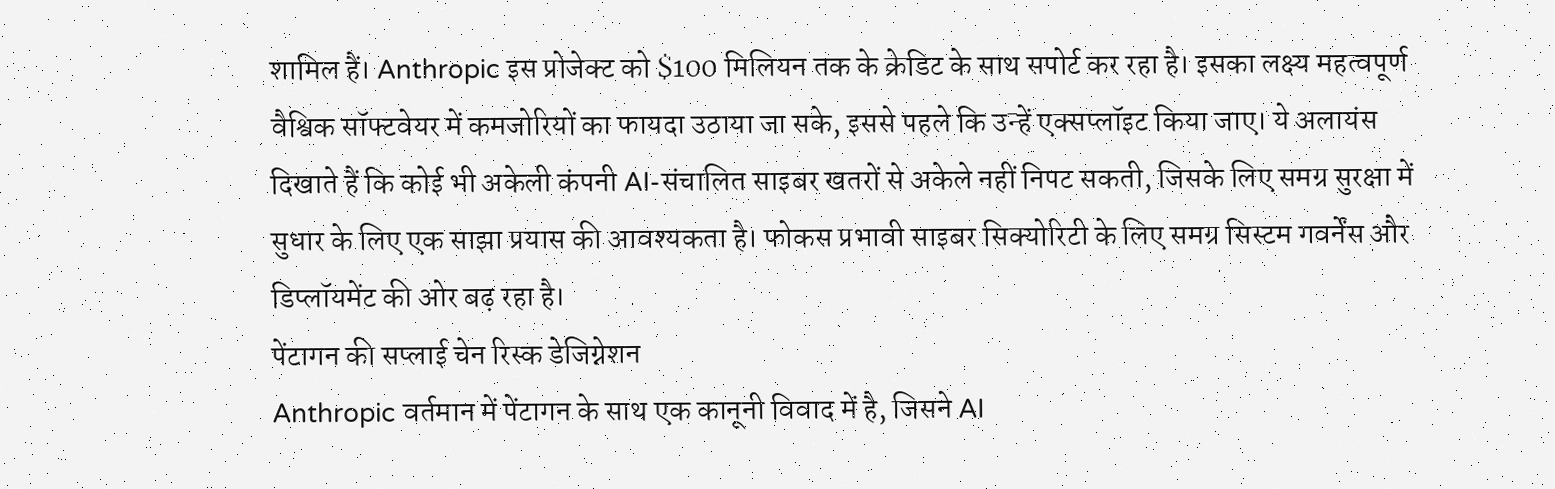शामिल हैं। Anthropic इस प्रोजेक्ट को $100 मिलियन तक के क्रेडिट के साथ सपोर्ट कर रहा है। इसका लक्ष्य महत्वपूर्ण वैश्विक सॉफ्टवेयर में कमजोरियों का फायदा उठाया जा सके, इससे पहले कि उन्हें एक्सप्लॉइट किया जाए। ये अलायंस दिखाते हैं कि कोई भी अकेली कंपनी AI-संचालित साइबर खतरों से अकेले नहीं निपट सकती, जिसके लिए समग्र सुरक्षा में सुधार के लिए एक साझा प्रयास की आवश्यकता है। फोकस प्रभावी साइबर सिक्योरिटी के लिए समग्र सिस्टम गवर्नेंस और डिप्लॉयमेंट की ओर बढ़ रहा है।
पेंटागन की सप्लाई चेन रिस्क डेजिग्नेशन
Anthropic वर्तमान में पेंटागन के साथ एक कानूनी विवाद में है, जिसने AI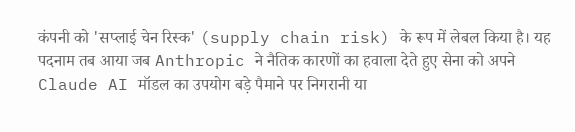कंपनी को 'सप्लाई चेन रिस्क' (supply chain risk) के रूप में लेबल किया है। यह पदनाम तब आया जब Anthropic ने नैतिक कारणों का हवाला देते हुए सेना को अपने Claude AI मॉडल का उपयोग बड़े पैमाने पर निगरानी या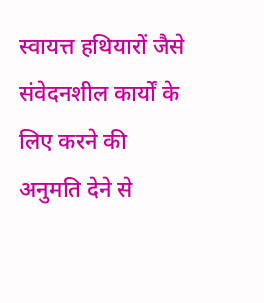स्वायत्त हथियारों जैसे संवेदनशील कार्यों के लिए करने की अनुमति देने से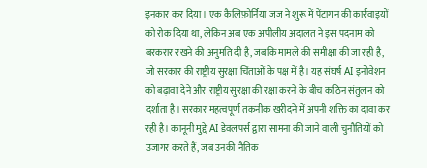इनकार कर दिया। एक कैलिफ़ोर्निया जज ने शुरू में पेंटागन की कार्रवाइयों को रोक दिया था, लेकिन अब एक अपीलीय अदालत ने इस पदनाम को बरकरार रखने की अनुमति दी है, जबकि मामले की समीक्षा की जा रही है, जो सरकार की राष्ट्रीय सुरक्षा चिंताओं के पक्ष में है। यह संघर्ष AI इनोवेशन को बढ़ावा देने और राष्ट्रीय सुरक्षा की रक्षा करने के बीच कठिन संतुलन को दर्शाता है। सरकार महत्वपूर्ण तकनीक खरीदने में अपनी शक्ति का दावा कर रही है। कानूनी मुद्दे AI डेवलपर्स द्वारा सामना की जाने वाली चुनौतियों को उजागर करते हैं, जब उनकी नैतिक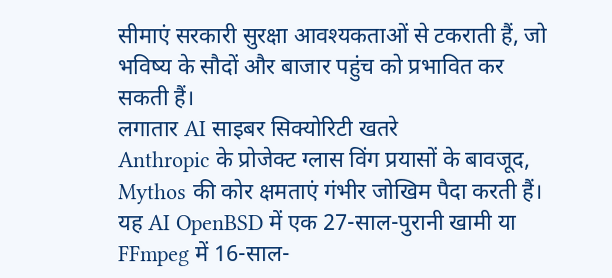सीमाएं सरकारी सुरक्षा आवश्यकताओं से टकराती हैं, जो भविष्य के सौदों और बाजार पहुंच को प्रभावित कर सकती हैं।
लगातार AI साइबर सिक्योरिटी खतरे
Anthropic के प्रोजेक्ट ग्लास विंग प्रयासों के बावजूद, Mythos की कोर क्षमताएं गंभीर जोखिम पैदा करती हैं। यह AI OpenBSD में एक 27-साल-पुरानी खामी या FFmpeg में 16-साल-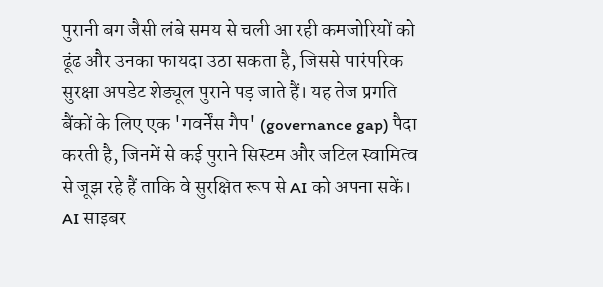पुरानी बग जैसी लंबे समय से चली आ रही कमजोरियों को ढूंढ और उनका फायदा उठा सकता है, जिससे पारंपरिक सुरक्षा अपडेट शेड्यूल पुराने पड़ जाते हैं। यह तेज प्रगति बैंकों के लिए एक 'गवर्नेंस गैप' (governance gap) पैदा करती है, जिनमें से कई पुराने सिस्टम और जटिल स्वामित्व से जूझ रहे हैं ताकि वे सुरक्षित रूप से AI को अपना सकें। AI साइबर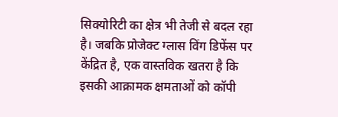सिक्योरिटी का क्षेत्र भी तेजी से बदल रहा है। जबकि प्रोजेक्ट ग्लास विंग डिफेंस पर केंद्रित है, एक वास्तविक खतरा है कि इसकी आक्रामक क्षमताओं को कॉपी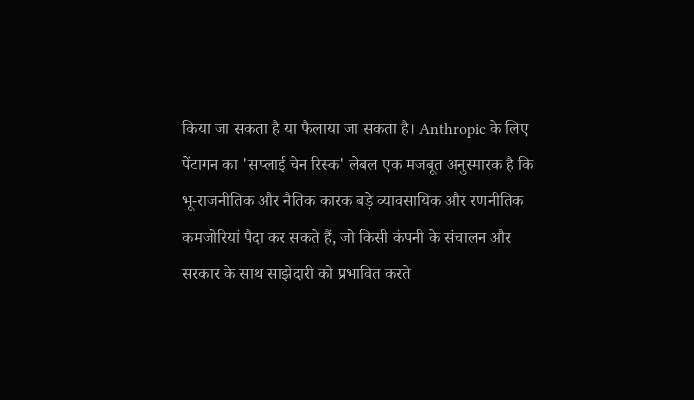किया जा सकता है या फैलाया जा सकता है। Anthropic के लिए पेंटागन का 'सप्लाई चेन रिस्क' लेबल एक मजबूत अनुस्मारक है कि भू-राजनीतिक और नैतिक कारक बड़े व्यावसायिक और रणनीतिक कमजोरियां पैदा कर सकते हैं, जो किसी कंपनी के संचालन और सरकार के साथ साझेदारी को प्रभावित करते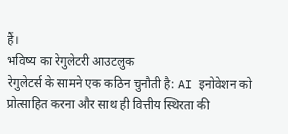हैं।
भविष्य का रेगुलेटरी आउटलुक
रेगुलेटर्स के सामने एक कठिन चुनौती है: AI इनोवेशन को प्रोत्साहित करना और साथ ही वित्तीय स्थिरता की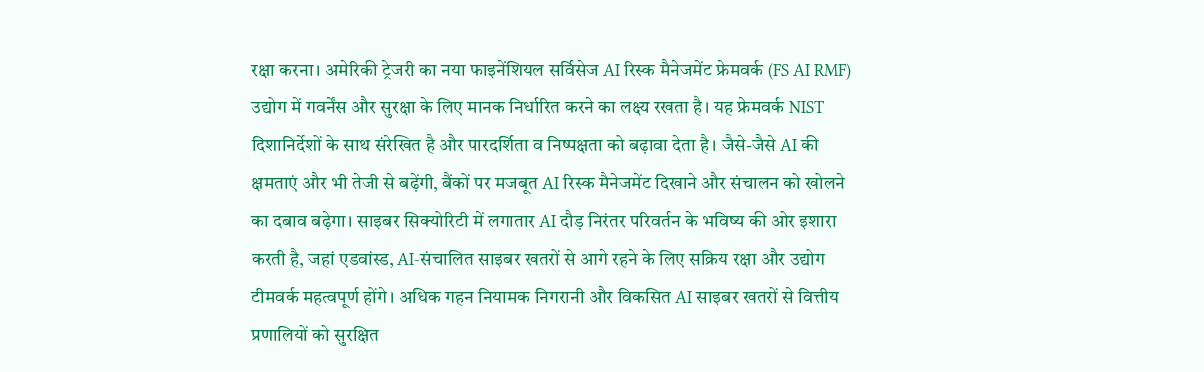रक्षा करना। अमेरिकी ट्रेजरी का नया फाइनेंशियल सर्विसेज AI रिस्क मैनेजमेंट फ्रेमवर्क (FS AI RMF) उद्योग में गवर्नेंस और सुरक्षा के लिए मानक निर्धारित करने का लक्ष्य रखता है। यह फ्रेमवर्क NIST दिशानिर्देशों के साथ संरेखित है और पारदर्शिता व निष्पक्षता को बढ़ावा देता है। जैसे-जैसे AI की क्षमताएं और भी तेजी से बढ़ेंगी, बैंकों पर मजबूत AI रिस्क मैनेजमेंट दिखाने और संचालन को खोलने का दबाव बढ़ेगा। साइबर सिक्योरिटी में लगातार AI दौड़ निरंतर परिवर्तन के भविष्य की ओर इशारा करती है, जहां एडवांस्ड, AI-संचालित साइबर खतरों से आगे रहने के लिए सक्रिय रक्षा और उद्योग टीमवर्क महत्वपूर्ण होंगे। अधिक गहन नियामक निगरानी और विकसित AI साइबर खतरों से वित्तीय प्रणालियों को सुरक्षित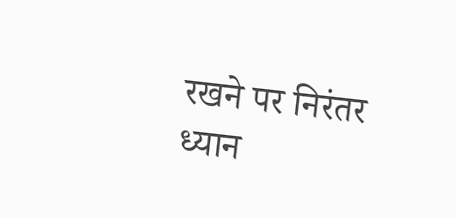रखने पर निरंतर ध्यान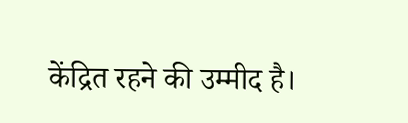केंद्रित रहने की उम्मीद है।